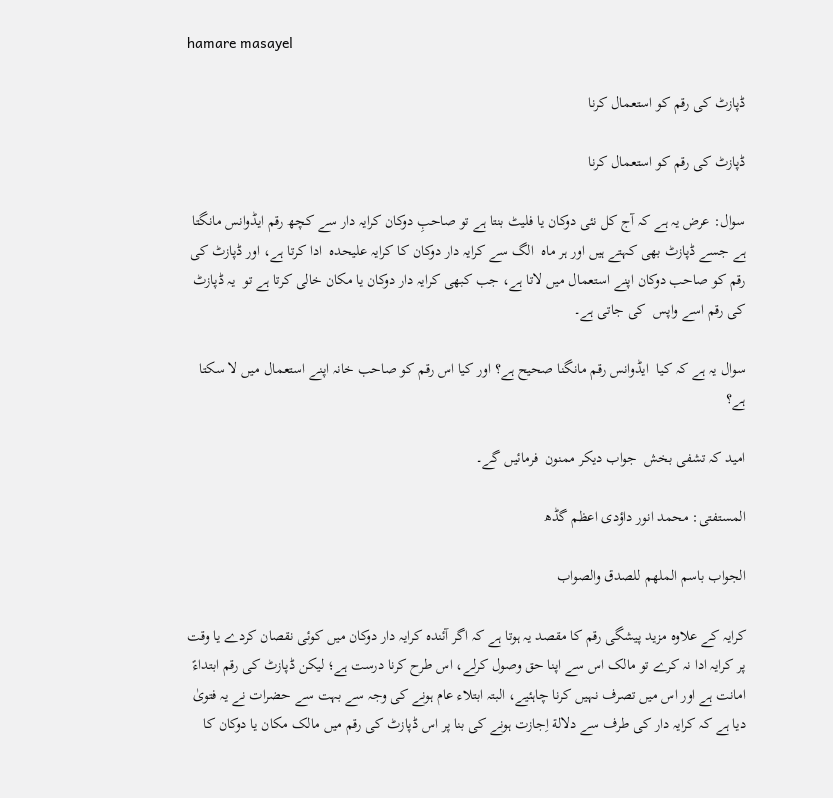hamare masayel

ڈپازٹ کی رقم کو استعمال کرنا

ڈپازٹ کی رقم کو استعمال کرنا

سوال: عرض یہ ہے کہ آج کل نئی دوکان یا فلیٹ بنتا ہے تو صاحبِ دوکان کرایہ دار سے کچھ رقم ایڈوانس مانگتا ہے جسے ڈپازٹ بھی کہتے ہیں اور ہر ماہ  الگ سے کرایہ دار دوکان کا کرایہ علیحدہ  ادا کرتا ہے، اور ڈپازٹ کی رقم کو صاحب دوکان اپنے استعمال میں لاتا ہے، جب کبھی کرایہ دار دوکان یا مکان خالی کرتا ہے تو  یہ ڈپازٹ کی رقم اسے واپس  کی جاتی ہے۔

سوال یہ ہے کہ کیا  ایڈوانس رقم مانگنا صحیح ہے؟ اور کیا اس رقم کو صاحب خانہ اپنے استعمال میں لا سکتا ہے؟

امید کہ تشفی بخش  جواب دیکر ممنون  فرمائیں گے۔

المستفتی: محمد انور داؤدی اعظم گڈھ

الجواب باسم الملهم للصدق والصواب

کرایہ کے علاوہ مزید پیشگی رقم کا مقصد یہ ہوتا ہے کہ اگر آئندہ کرایہ دار دوکان میں کوئی نقصان کردے یا وقت پر کرایہ ادا نہ کرے تو مالک اس سے اپنا حق وصول کرلے، اس طرح کرنا درست ہے؛ لیکن ڈپازٹ کی رقم ابتداءً امانت ہے اور اس میں تصرف نہیں کرنا چاہئیے، البتہ ابتلاء عام ہونے کی وجہ سے بہت سے حضرات نے یہ فتویٰ دیا ہے کہ کرایہ دار کی طرف سے دلالة اِجازت ہونے کی بنا پر اس ڈپازٹ کی رقم میں مالک مکان یا دوکان کا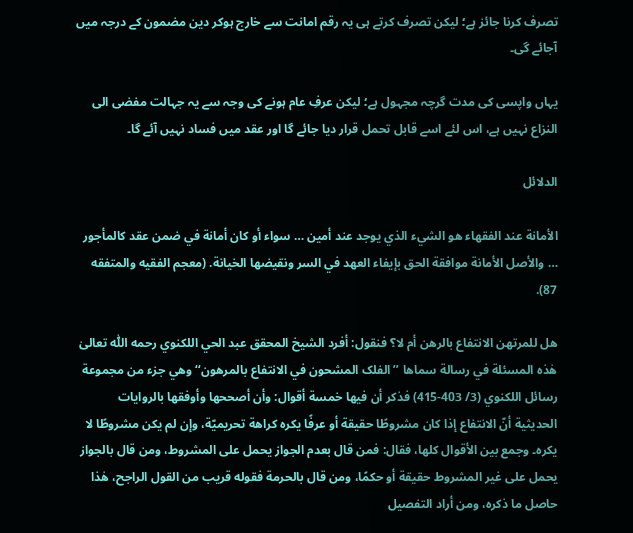تصرف کرنا جائز ہے؛ لیکن تصرف کرتے ہی یہ رقم امانت سے خارج ہوکر دین مضمون کے درجہ میں آجائے گی۔

یہاں واپسی کی مدت گرچہ مجہول ہے؛ لیکن عرفِ عام ہونے کی وجہ سے یہ جہالت مفضی الی النزاع نہیں ہے، اس لئے اسے قابل تحمل قرار دیا جائے گا اور عقد میں فساد نہیں آئے گا۔

الدلائل

الأمانة عند الفقهاء هو الشيء الذي یوجد عند أمین … سواء أو کان أمانة في ضمن عقد کالمأجور … والأصل الأمانة موافقة الحق بإیفاء العهد في السر ونقیضها الخیانة. (معجم الفقیه والمتفقه 87).

هل للمرتهن الانتفاع بالرهن أم لا؟ فنقول: أفرد الشیخ المحقق عبد الحي اللکنوي رحمه اللّٰه تعالیٰ هٰذه المسئلة في رسالة سماها ’’الفلک المشحون في الانتفاع بالمرهون‘‘ وهي جزء من مجموعة رسائل اللکنوي (3/ 403-415) فذکر أن فیها خمسة أقوال: وأن أصححها وأوفقها بالروایات الحدیثیة أنّ الانتفاع إذا کان مشروطًا حقیقة أو عرفًا یکره کراهة تحریمیّة، وإن لم یکن مشروطًا لا یکره۔ وجمع بین الأقوال کلها، فقال: فمن قال بعدم الجواز یحمل علی المشروط، ومن قال بالجواز یحمل علی غیر المشروط حقیقة أو حکمًا، ومن قال بالحرمة فقوله قریب من القول الراجح، هٰذا حاصل ما ذکره، ومن أراد التفصیل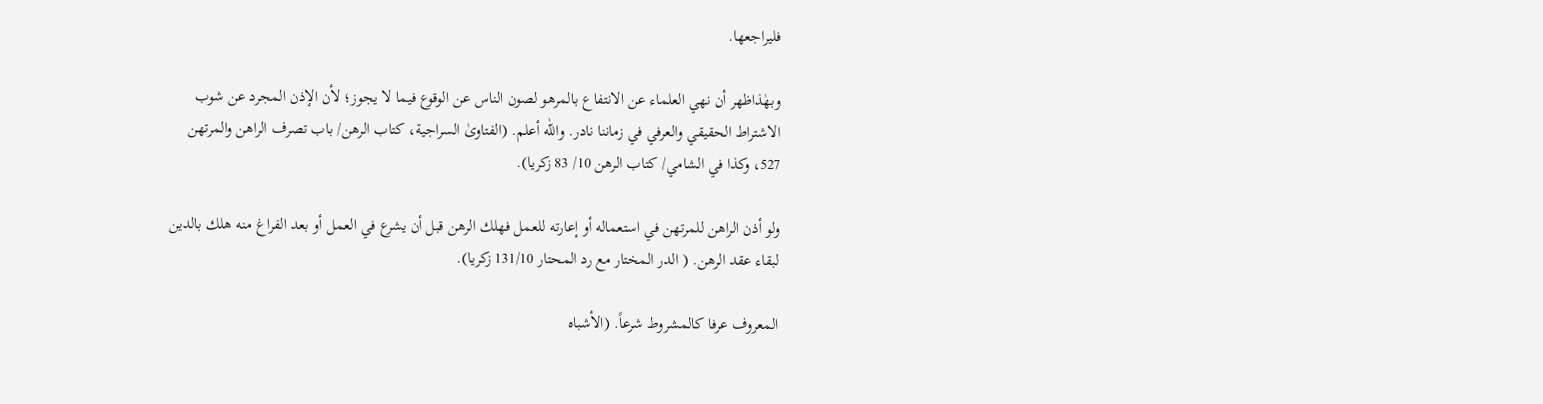فلیراجعها.

وبهٰذاظهر أن نهي العلماء عن الانتفاع بالمرهو لصون الناس عن الوقوع فیما لا یجوز؛ لأن الإذن المجرد عن شوب الاشتراط الحقیقي والعرفي في زماننا نادر. واللّٰه أعلم. (الفتاویٰ السراجیة، کتاب الرهن/ باب تصرف الراهن والمرتهن 527، وکذا في الشامي/ کتاب الرهن 10/ 83 زکریا).

ولو أذن الراهن للمرتهن في استعماله أو إعارته للعمل فهلك الرهن قبل أن يشرع في العمل أو بعد الفراغ منه هلك بالدين لبقاء عقد الرهن. ( الدر المختار مع رد المحتار 131/10 زكريا).

المعروف عرفا كالمشروط شرعاً. (الأشباه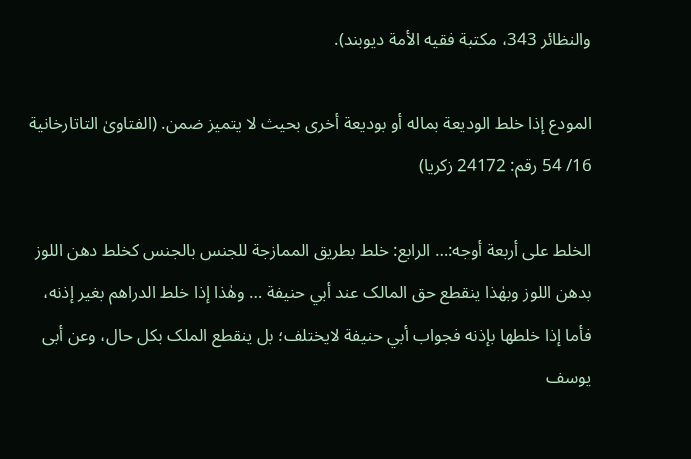والنظائر 343، مكتبة فقيه الأمة ديوبند).

المودع إذا خلط الودیعة بماله أو بودیعة أخری بحیث لا یتمیز ضمن. (الفتاویٰ التاتارخانیة 16/ 54 رقم: 24172 زکریا)

الخلط علی أربعة أوجه:… الرابع: خلط بطریق الممازجة للجنس بالجنس کخلط دهن اللوز بدهن اللوز وبهٰذا ینقطع حق المالک عند أبي حنیفة … وهٰذا إذا خلط الدراهم بغیر إذنه، فأما إذا خلطها بإذنه فجواب أبي حنیفة لایختلف؛ بل ینقطع الملک بکل حال، وعن أبی یوسف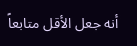أنه جعل الأقل متابعاً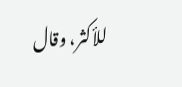للأکثر، وقال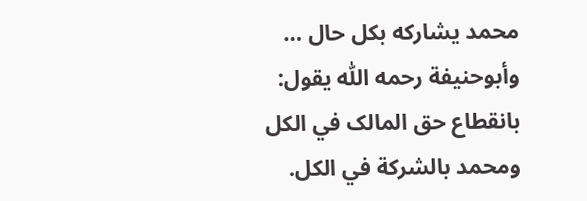محمد یشارکه بکل حال … وأبوحنیفة رحمه اللّٰه یقول: بانقطاع حق المالک في الکل ومحمد بالشرکة في الکل.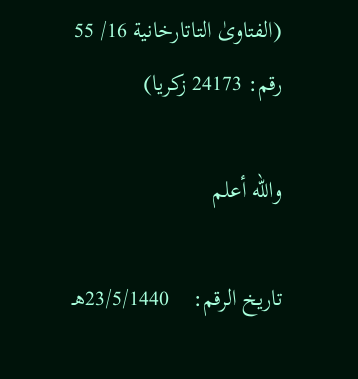(الفتاویٰ التاتارخانیة 16/ 55 رقم: 24173 زکریا)

والله أعلم

تاريخ الرقم:    23/5/1440هـ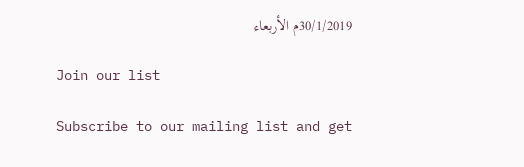30/1/2019م الأربعاء

Join our list

Subscribe to our mailing list and get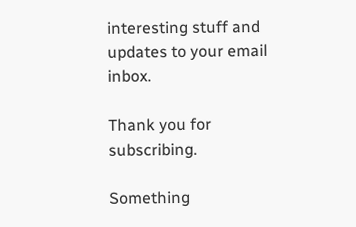interesting stuff and updates to your email inbox.

Thank you for subscribing.

Something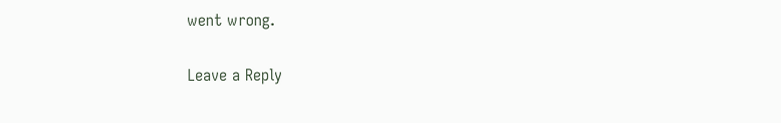went wrong.

Leave a Reply